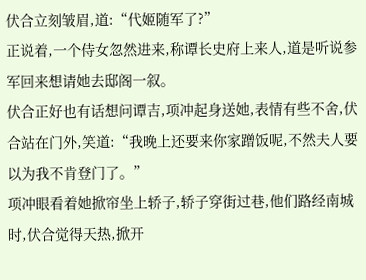伏合立刻皱眉,道:“代姬随军了?”
正说着,一个侍女忽然进来,称谭长史府上来人,道是听说参军回来想请她去邸阁一叙。
伏合正好也有话想问谭吉,项冲起身送她,表情有些不舍,伏合站在门外,笑道:“我晚上还要来你家蹭饭呢,不然夫人要以为我不肯登门了。”
项冲眼看着她掀帘坐上轿子,轿子穿街过巷,他们路经南城时,伏合觉得天热,掀开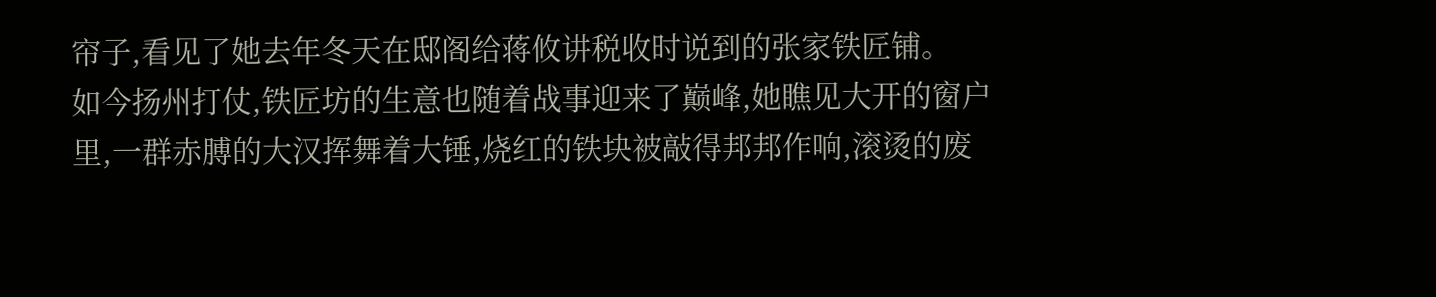帘子,看见了她去年冬天在邸阁给蒋攸讲税收时说到的张家铁匠铺。
如今扬州打仗,铁匠坊的生意也随着战事迎来了巅峰,她瞧见大开的窗户里,一群赤膊的大汉挥舞着大锤,烧红的铁块被敲得邦邦作响,滚烫的废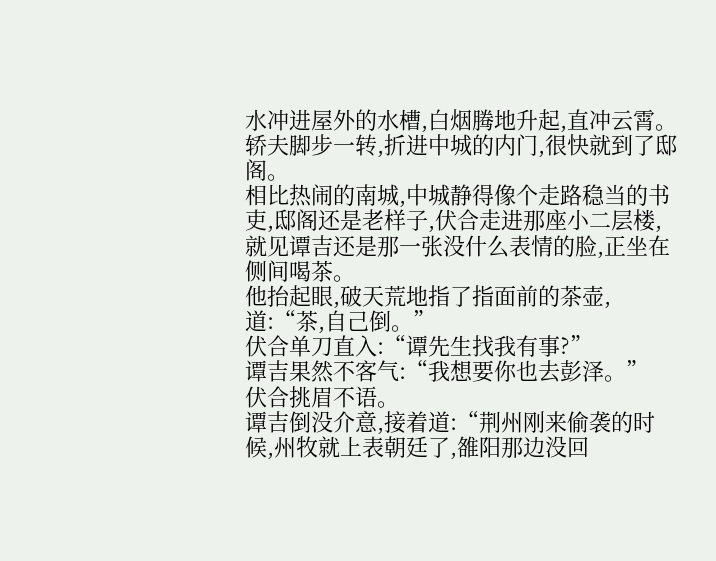水冲进屋外的水槽,白烟腾地升起,直冲云霄。
轿夫脚步一转,折进中城的内门,很快就到了邸阁。
相比热闹的南城,中城静得像个走路稳当的书吏,邸阁还是老样子,伏合走进那座小二层楼,就见谭吉还是那一张没什么表情的脸,正坐在侧间喝茶。
他抬起眼,破天荒地指了指面前的茶壶,道:“茶,自己倒。”
伏合单刀直入:“谭先生找我有事?”
谭吉果然不客气:“我想要你也去彭泽。”
伏合挑眉不语。
谭吉倒没介意,接着道:“荆州刚来偷袭的时候,州牧就上表朝廷了,雒阳那边没回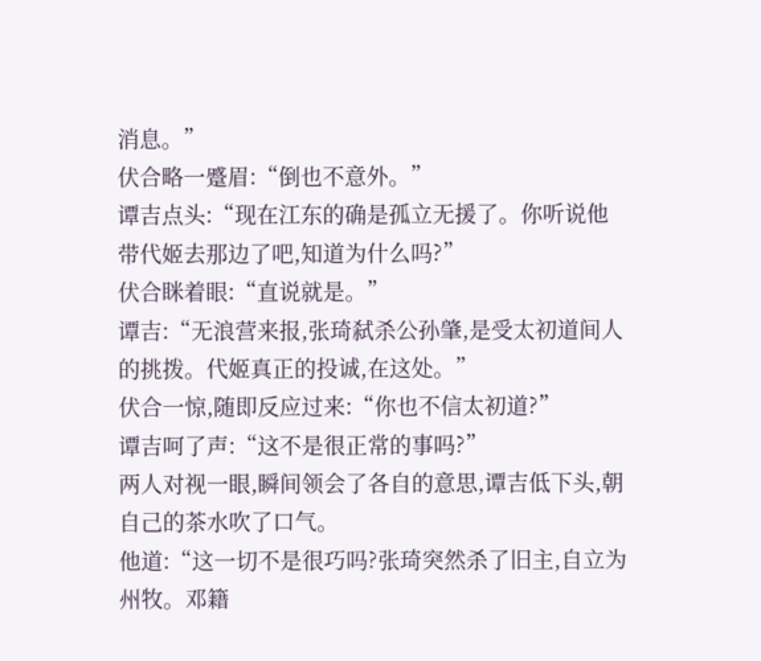消息。”
伏合略一蹙眉:“倒也不意外。”
谭吉点头:“现在江东的确是孤立无援了。你听说他带代姬去那边了吧,知道为什么吗?”
伏合眯着眼:“直说就是。”
谭吉:“无浪营来报,张琦弑杀公孙肇,是受太初道间人的挑拨。代姬真正的投诚,在这处。”
伏合一惊,随即反应过来:“你也不信太初道?”
谭吉呵了声:“这不是很正常的事吗?”
两人对视一眼,瞬间领会了各自的意思,谭吉低下头,朝自己的茶水吹了口气。
他道:“这一切不是很巧吗?张琦突然杀了旧主,自立为州牧。邓籍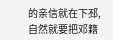的亲信就在下邳,自然就要把邓籍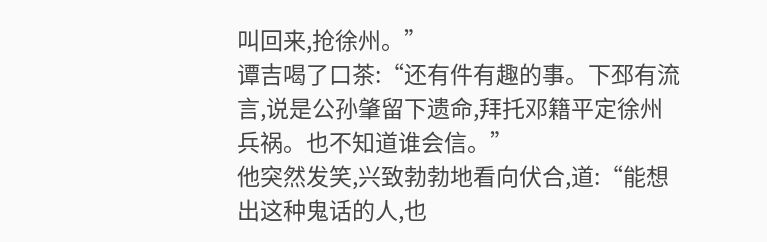叫回来,抢徐州。”
谭吉喝了口茶:“还有件有趣的事。下邳有流言,说是公孙肇留下遗命,拜托邓籍平定徐州兵祸。也不知道谁会信。”
他突然发笑,兴致勃勃地看向伏合,道:“能想出这种鬼话的人,也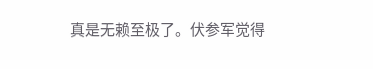真是无赖至极了。伏参军觉得